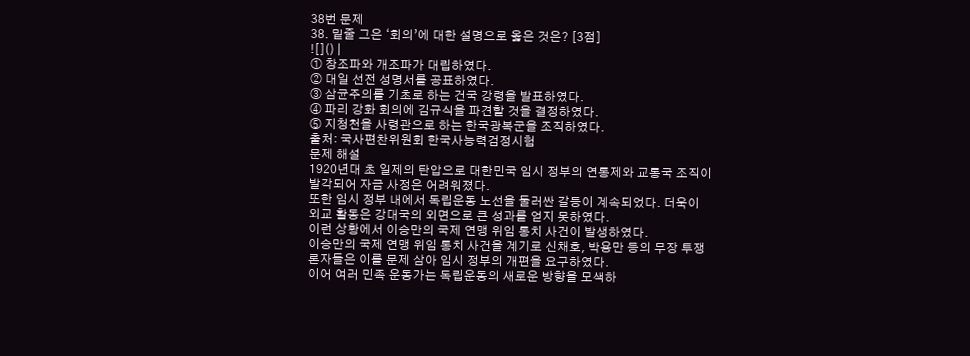38번 문제
38. 밑줄 그은 ‘회의’에 대한 설명으로 옳은 것은? [3점]
![]() |
① 창조파와 개조파가 대립하였다.
② 대일 선전 성명서를 공표하였다.
③ 삼균주의를 기초로 하는 건국 강령을 발표하였다.
④ 파리 강화 회의에 김규식을 파견할 것을 결정하였다.
⑤ 지청천을 사령관으로 하는 한국광복군을 조직하였다.
출처: 국사편찬위원회 한국사능력검정시험
문제 해설
1920년대 초 일제의 탄압으로 대한민국 임시 정부의 연통제와 교통국 조직이 발각되어 자금 사정은 어려워졌다.
또한 임시 정부 내에서 독립운동 노선을 둘러싼 갈등이 계속되었다. 더욱이 외교 활동은 강대국의 외면으로 큰 성과를 얻지 못하였다.
이런 상황에서 이승만의 국제 연맹 위임 통치 사건이 발생하였다.
이승만의 국제 연맹 위임 통치 사건을 계기로 신채호, 박용만 등의 무장 투쟁론자들은 이를 문제 삼아 임시 정부의 개편을 요구하였다.
이어 여러 민족 운동가는 독립운동의 새로운 방향을 모색하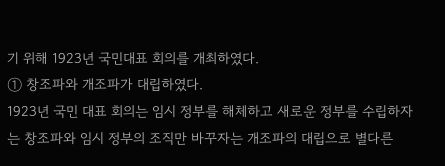기 위해 1923년 국민대표 회의를 개최하였다.
① 창조파와 개조파가 대립하였다.
1923년 국민 대표 회의는 임시 정부를 해체하고 새로운 정부를 수립하자는 창조파와 임시 정부의 조직만 바꾸자는 개조파의 대립으로 별다른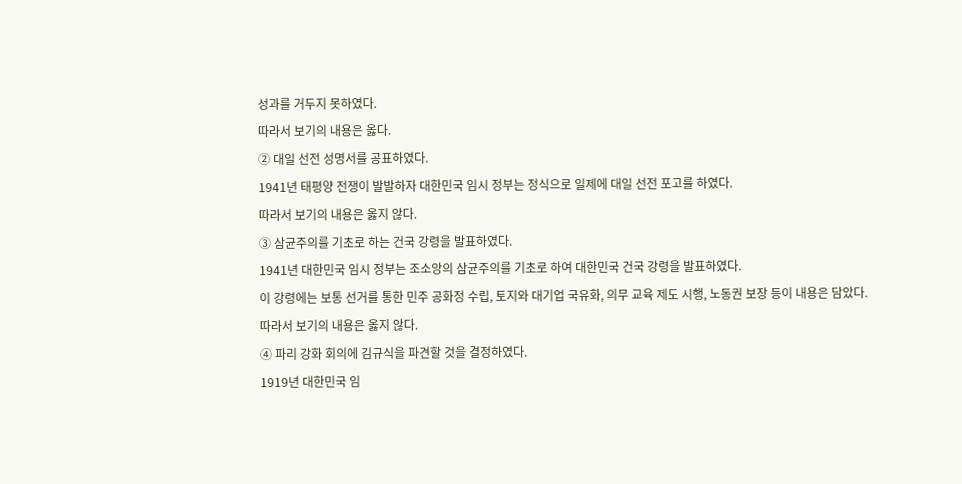성과를 거두지 못하였다.
따라서 보기의 내용은 옳다.
② 대일 선전 성명서를 공표하였다.
1941년 태평양 전쟁이 발발하자 대한민국 임시 정부는 정식으로 일제에 대일 선전 포고를 하였다.
따라서 보기의 내용은 옳지 않다.
③ 삼균주의를 기초로 하는 건국 강령을 발표하였다.
1941년 대한민국 임시 정부는 조소앙의 삼균주의를 기초로 하여 대한민국 건국 강령을 발표하였다.
이 강령에는 보통 선거를 통한 민주 공화정 수립, 토지와 대기업 국유화, 의무 교육 제도 시행, 노동권 보장 등이 내용은 담았다.
따라서 보기의 내용은 옳지 않다.
④ 파리 강화 회의에 김규식을 파견할 것을 결정하였다.
1919년 대한민국 임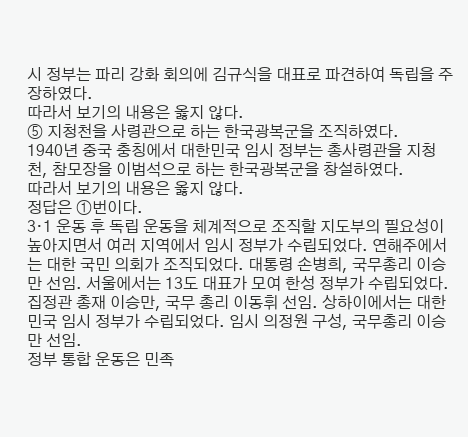시 정부는 파리 강화 회의에 김규식을 대표로 파견하여 독립을 주장하였다.
따라서 보기의 내용은 옳지 않다.
⑤ 지청천을 사령관으로 하는 한국광복군을 조직하였다.
1940년 중국 충칭에서 대한민국 임시 정부는 총사령관을 지청천, 참모장을 이범석으로 하는 한국광복군을 창설하였다.
따라서 보기의 내용은 옳지 않다.
정답은 ①번이다.
3⋅1 운동 후 독립 운동을 체계적으로 조직할 지도부의 필요성이 높아지면서 여러 지역에서 임시 정부가 수립되었다. 연해주에서는 대한 국민 의회가 조직되었다. 대통령 손병희, 국무총리 이승만 선임. 서울에서는 13도 대표가 모여 한성 정부가 수립되었다. 집정관 총재 이승만, 국무 총리 이동휘 선임. 상하이에서는 대한민국 임시 정부가 수립되었다. 임시 의정원 구성, 국무총리 이승만 선임.
정부 통합 운동은 민족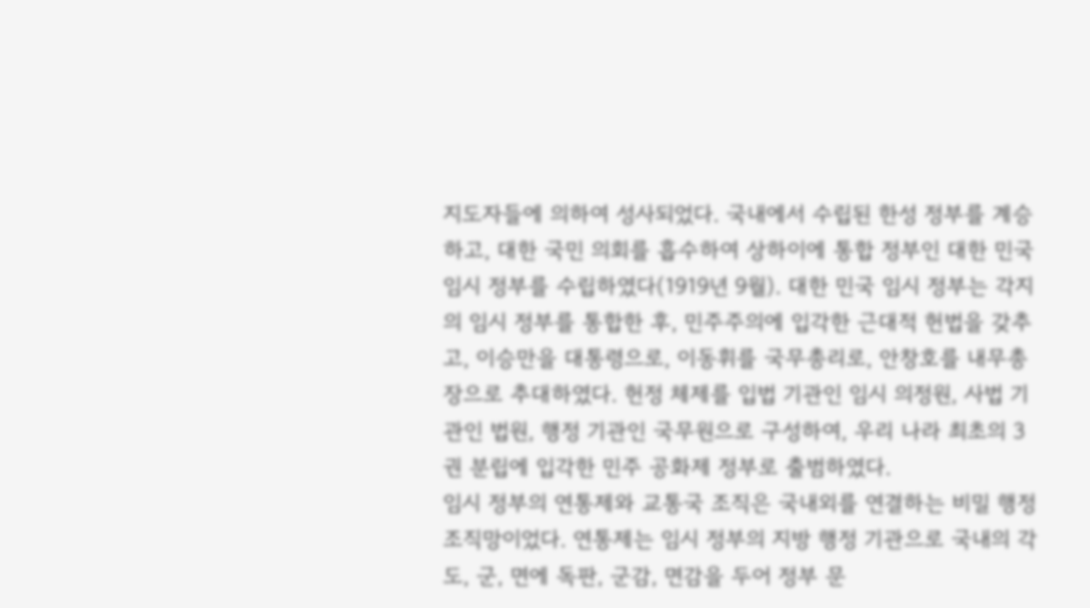지도자들에 의하여 성사되었다. 국내에서 수립된 한성 정부를 계승하고, 대한 국민 의회를 흡수하여 상하이에 통합 정부인 대한 민국 임시 정부를 수립하였다(1919년 9월). 대한 민국 임시 정부는 각지의 임시 정부를 통합한 후, 민주주의에 입각한 근대적 헌법을 갖추고, 이승만을 대통령으로, 이동휘를 국무총리로, 안창호를 내무총장으로 추대하였다. 헌정 체제를 입법 기관인 임시 의정원, 사법 기관인 법원, 행정 기관인 국무원으로 구성하여, 우리 나라 최초의 3권 분립에 입각한 민주 공화제 정부로 출범하였다.
임시 정부의 연통제와 교통국 조직은 국내외를 연결하는 비밀 행정 조직망이었다. 연통제는 임시 정부의 지방 행정 기관으로 국내의 각 도, 군, 면에 독판, 군감, 면감을 두어 정부 문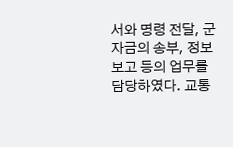서와 명령 전달, 군자금의 송부, 정보 보고 등의 업무를 담당하였다. 교통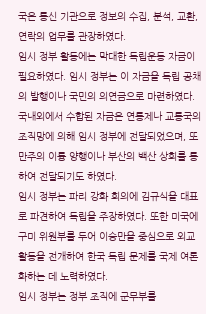국은 통신 기관으로 정보의 수집, 분석, 교환, 연락의 업무를 관장하였다.
임시 정부 활동에는 막대한 독립운동 자금이 필요하였다. 임시 정부는 이 자금을 독립 공채의 발행이나 국민의 의연금으로 마련하였다. 국내외에서 수합된 자금은 연통제나 교통국의 조직망에 의해 임시 정부에 전달되었으며, 또 만주의 이륭 양행이나 부산의 백산 상회를 통하여 전달되기도 하였다.
임시 정부는 파리 강화 회의에 김규식을 대표로 파견하여 독립을 주장하였다. 또한 미국에 구미 위원부를 두어 이승만을 중심으로 외교 활동을 전개하여 한국 독립 문제를 국제 여론화하는 데 노력하였다.
임시 정부는 정부 조직에 군무부를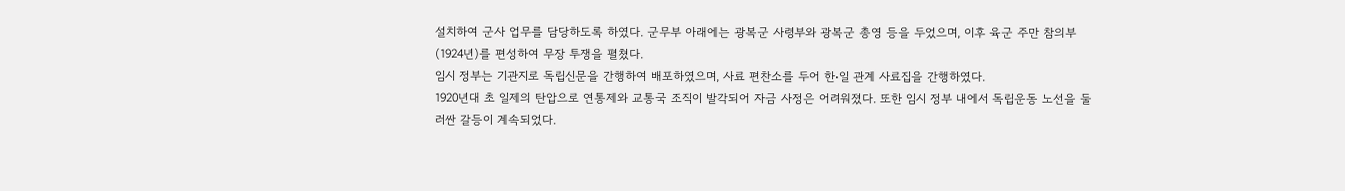설치하여 군사 업무를 담당하도록 하였다. 군무부 아래에는 광복군 사령부와 광복군 총영 등을 두었으며, 이후 육군 주만 참의부(1924년)를 편성하여 무장 투쟁을 펼쳤다.
임시 정부는 기관지로 독립신문을 간행하여 배포하였으며, 사료 편찬소를 두어 한⋅일 관계 사료집을 간행하였다.
1920년대 초 일제의 탄압으로 연통제와 교통국 조직이 발각되어 자금 사정은 어려워졌다. 또한 임시 정부 내에서 독립운동 노선을 둘러싼 갈등이 계속되었다.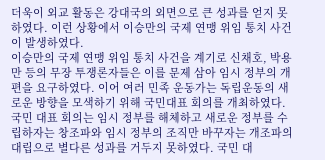더욱이 외교 활동은 강대국의 외면으로 큰 성과를 얻지 못하였다. 이런 상황에서 이승만의 국제 연맹 위임 통치 사건이 발생하였다.
이승만의 국제 연맹 위임 통치 사건을 계기로 신채호, 박용만 등의 무장 투쟁론자들은 이를 문제 삼아 임시 정부의 개편을 요구하였다. 이어 여러 민족 운동가는 독립운동의 새로운 방향을 모색하기 위해 국민대표 회의를 개최하였다.
국민 대표 회의는 임시 정부를 해체하고 새로운 정부를 수립하자는 창조파와 임시 정부의 조직만 바꾸자는 개조파의 대립으로 별다른 성과를 거두지 못하였다. 국민 대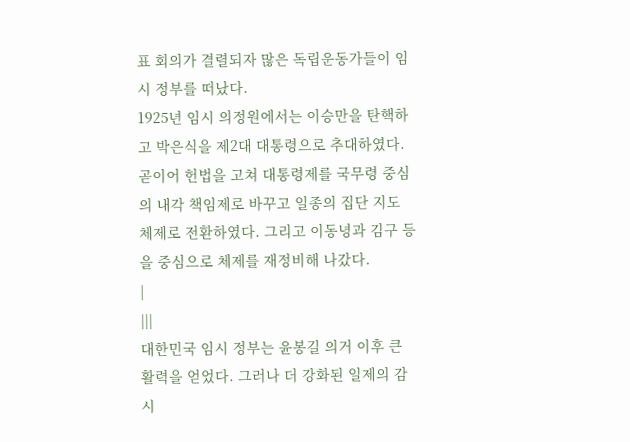표 회의가 결렬되자 많은 독립운동가들이 임시 정부를 떠났다.
1925년 임시 의정원에서는 이승만을 탄핵하고 박은식을 제2대 대통령으로 추대하였다. 곧이어 헌법을 고쳐 대통령제를 국무령 중심의 내각 책임제로 바꾸고 일종의 집단 지도 체제로 전환하였다. 그리고 이동녕과 김구 등을 중심으로 체제를 재정비해 나갔다.
|
|||
대한민국 임시 정부는 윤봉길 의거 이후 큰 활력을 얻었다. 그러나 더 강화된 일제의 감시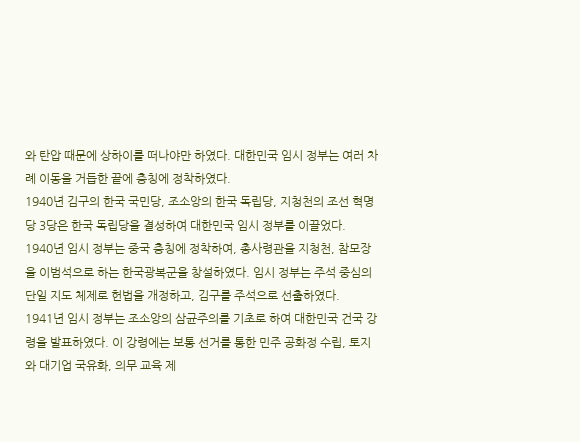와 탄압 때문에 상하이를 떠나야만 하였다. 대한민국 임시 정부는 여러 차례 이동을 거듭한 끝에 충칭에 정착하였다.
1940년 김구의 한국 국민당, 조소앙의 한국 독립당, 지청천의 조선 혁명당 3당은 한국 독립당을 결성하여 대한민국 임시 정부를 이끌었다.
1940년 임시 정부는 중국 충칭에 정착하여, 총사령관을 지청천, 참모장을 이범석으로 하는 한국광복군을 창설하였다. 임시 정부는 주석 중심의 단일 지도 체제로 헌법을 개정하고, 김구를 주석으로 선출하였다.
1941년 임시 정부는 조소앙의 삼균주의를 기초로 하여 대한민국 건국 강령을 발표하였다. 이 강령에는 보통 선거를 통한 민주 공화정 수립, 토지와 대기업 국유화, 의무 교육 제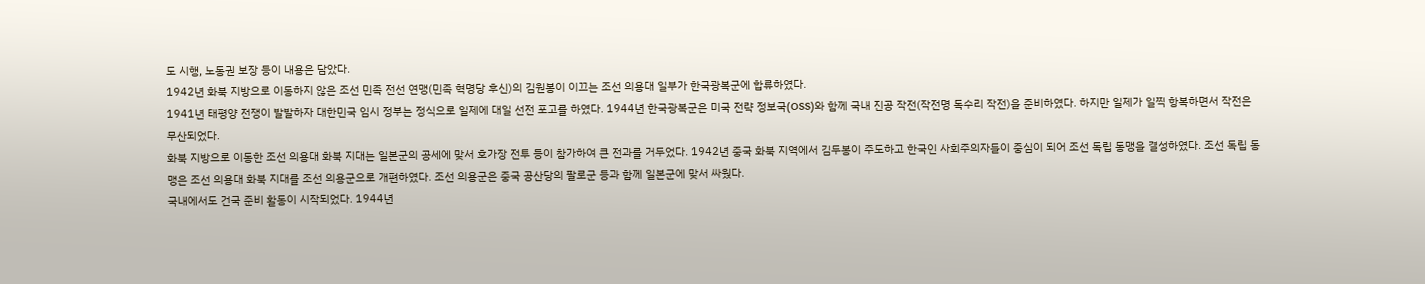도 시행, 노동권 보장 등이 내용은 담았다.
1942년 화북 지방으로 이동하지 않은 조선 민족 전선 연맹(민족 혁명당 후신)의 김원봉이 이끄는 조선 의용대 일부가 한국광복군에 합류하였다.
1941년 태평양 전쟁이 발발하자 대한민국 임시 정부는 정식으로 일제에 대일 선전 포고를 하였다. 1944년 한국광복군은 미국 전략 정보국(OSS)와 함께 국내 진공 작전(작전명 독수리 작전)을 준비하였다. 하지만 일제가 일찍 항복하면서 작전은 무산되었다.
화북 지방으로 이동한 조선 의용대 화북 지대는 일본군의 공세에 맞서 호가장 전투 등이 참가하여 큰 전과를 거두었다. 1942년 중국 화북 지역에서 김두봉이 주도하고 한국인 사회주의자들이 중심이 되어 조선 독립 동맹을 결성하였다. 조선 독립 동맹은 조선 의용대 화북 지대를 조선 의용군으로 개편하였다. 조선 의용군은 중국 공산당의 팔로군 등과 함께 일본군에 맞서 싸웠다.
국내에서도 건국 준비 활동이 시작되었다. 1944년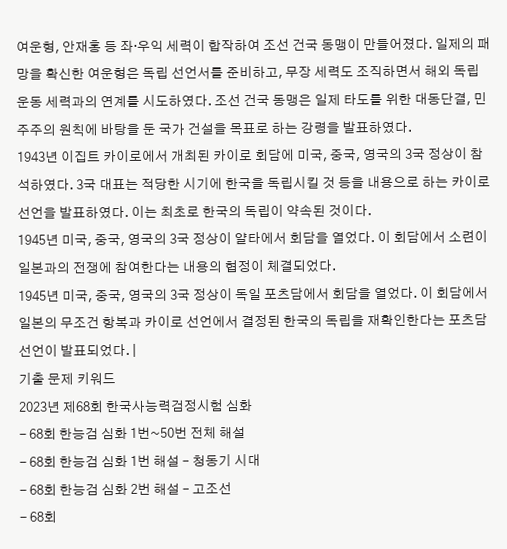여운형, 안재홍 등 좌·우익 세력이 합작하여 조선 건국 동맹이 만들어졌다. 일제의 패망을 확신한 여운형은 독립 선언서를 준비하고, 무장 세력도 조직하면서 해외 독립운동 세력과의 연계를 시도하였다. 조선 건국 동맹은 일제 타도를 위한 대동단결, 민주주의 원칙에 바탕을 둔 국가 건설을 목표로 하는 강령을 발표하였다.
1943년 이집트 카이로에서 개최된 카이로 회담에 미국, 중국, 영국의 3국 정상이 참석하였다. 3국 대표는 적당한 시기에 한국을 독립시킬 것 등을 내용으로 하는 카이로 선언을 발표하였다. 이는 최초로 한국의 독립이 약속된 것이다.
1945년 미국, 중국, 영국의 3국 정상이 얄타에서 회담을 열었다. 이 회담에서 소련이 일본과의 전쟁에 참여한다는 내용의 협정이 체결되었다.
1945년 미국, 중국, 영국의 3국 정상이 독일 포츠담에서 회담을 열었다. 이 회담에서 일본의 무조건 항복과 카이로 선언에서 결정된 한국의 독립을 재확인한다는 포츠담 선언이 발표되었다. |
기출 문제 키워드
2023년 제68회 한국사능력검정시험 심화
- 68회 한능검 심화 1번~50번 전체 해설
- 68회 한능검 심화 1번 해설 – 청동기 시대
- 68회 한능검 심화 2번 해설 – 고조선
- 68회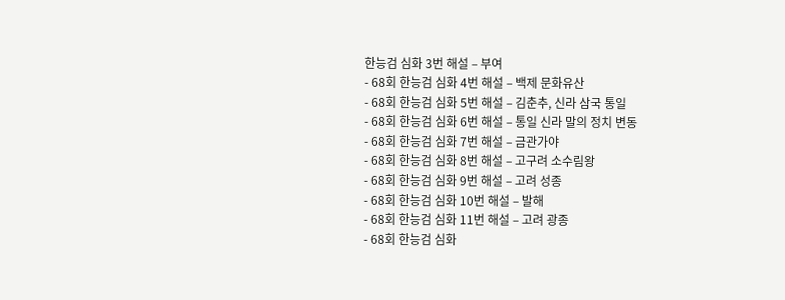한능검 심화 3번 해설 – 부여
- 68회 한능검 심화 4번 해설 – 백제 문화유산
- 68회 한능검 심화 5번 해설 – 김춘추, 신라 삼국 통일
- 68회 한능검 심화 6번 해설 – 통일 신라 말의 정치 변동
- 68회 한능검 심화 7번 해설 – 금관가야
- 68회 한능검 심화 8번 해설 – 고구려 소수림왕
- 68회 한능검 심화 9번 해설 – 고려 성종
- 68회 한능검 심화 10번 해설 – 발해
- 68회 한능검 심화 11번 해설 – 고려 광종
- 68회 한능검 심화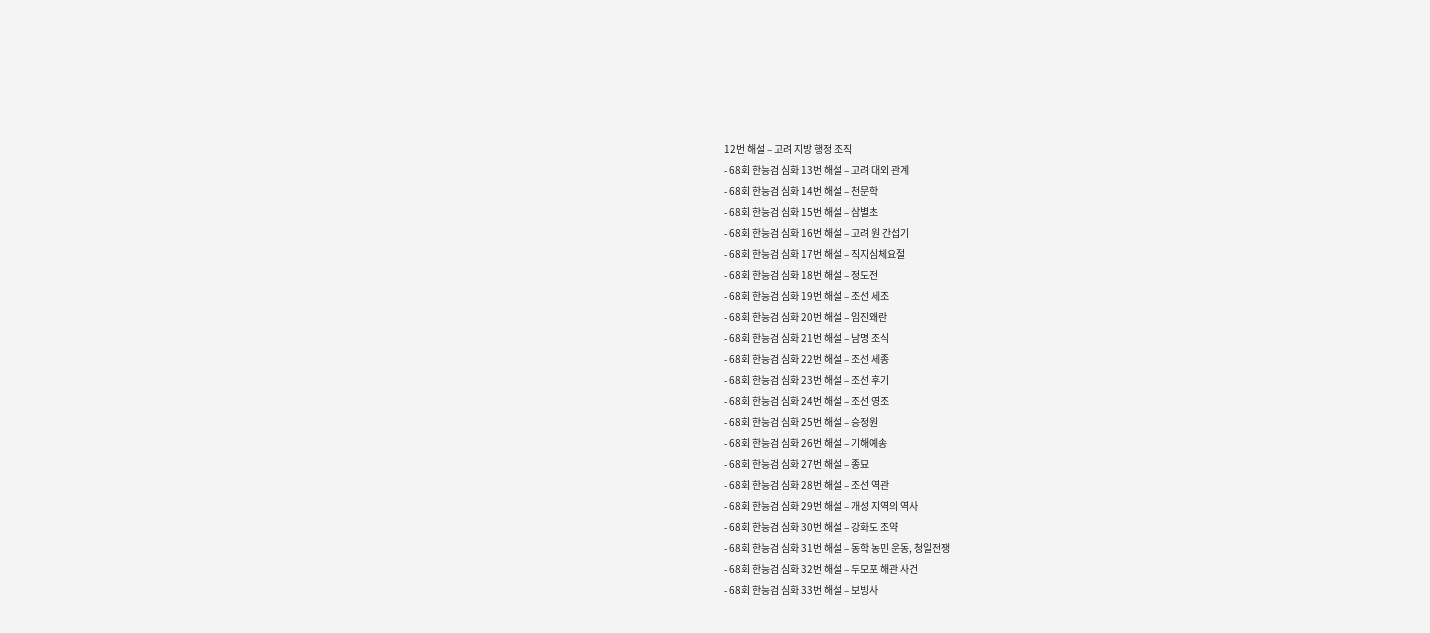12번 해설 – 고려 지방 행정 조직
- 68회 한능검 심화 13번 해설 – 고려 대외 관계
- 68회 한능검 심화 14번 해설 – 천문학
- 68회 한능검 심화 15번 해설 – 삼별초
- 68회 한능검 심화 16번 해설 – 고려 원 간섭기
- 68회 한능검 심화 17번 해설 – 직지심체요절
- 68회 한능검 심화 18번 해설 – 정도전
- 68회 한능검 심화 19번 해설 – 조선 세조
- 68회 한능검 심화 20번 해설 – 임진왜란
- 68회 한능검 심화 21번 해설 – 남명 조식
- 68회 한능검 심화 22번 해설 – 조선 세종
- 68회 한능검 심화 23번 해설 – 조선 후기
- 68회 한능검 심화 24번 해설 – 조선 영조
- 68회 한능검 심화 25번 해설 – 승정원
- 68회 한능검 심화 26번 해설 – 기해예송
- 68회 한능검 심화 27번 해설 – 종묘
- 68회 한능검 심화 28번 해설 – 조선 역관
- 68회 한능검 심화 29번 해설 – 개성 지역의 역사
- 68회 한능검 심화 30번 해설 – 강화도 조약
- 68회 한능검 심화 31번 해설 – 동학 농민 운동, 청일전쟁
- 68회 한능검 심화 32번 해설 – 두모포 해관 사건
- 68회 한능검 심화 33번 해설 – 보빙사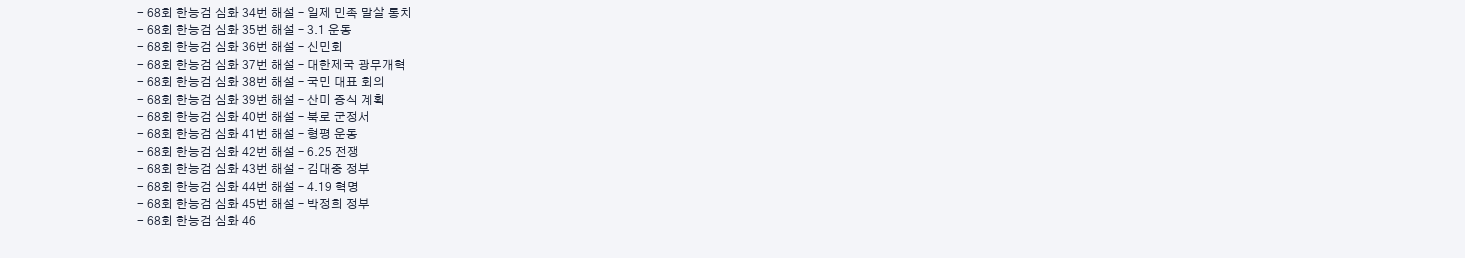- 68회 한능검 심화 34번 해설 – 일제 민족 말살 통치
- 68회 한능검 심화 35번 해설 – 3.1 운동
- 68회 한능검 심화 36번 해설 – 신민회
- 68회 한능검 심화 37번 해설 – 대한제국 광무개혁
- 68회 한능검 심화 38번 해설 – 국민 대표 회의
- 68회 한능검 심화 39번 해설 – 산미 증식 계획
- 68회 한능검 심화 40번 해설 – 북로 군정서
- 68회 한능검 심화 41번 해설 – 형평 운동
- 68회 한능검 심화 42번 해설 – 6.25 전쟁
- 68회 한능검 심화 43번 해설 – 김대중 정부
- 68회 한능검 심화 44번 해설 – 4.19 혁명
- 68회 한능검 심화 45번 해설 – 박정희 정부
- 68회 한능검 심화 46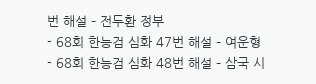번 해설 – 전두환 정부
- 68회 한능검 심화 47번 해설 – 여운형
- 68회 한능검 심화 48번 해설 – 삼국 시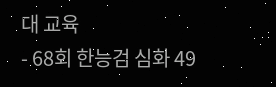대 교육
- 68회 한능검 심화 49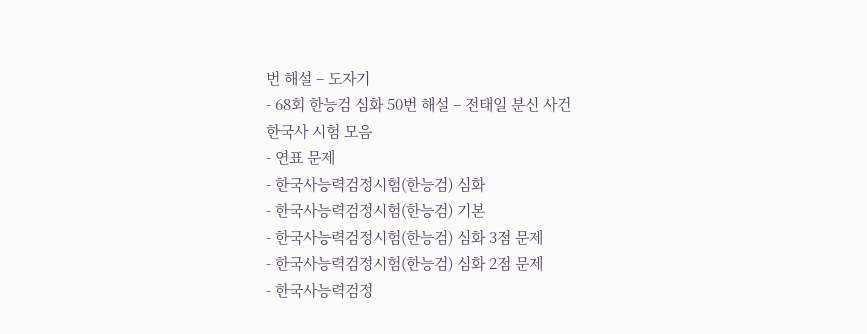번 해설 – 도자기
- 68회 한능검 심화 50번 해설 – 전태일 분신 사건
한국사 시험 모음
- 연표 문제
- 한국사능력검정시험(한능검) 심화
- 한국사능력검정시험(한능검) 기본
- 한국사능력검정시험(한능검) 심화 3점 문제
- 한국사능력검정시험(한능검) 심화 2점 문제
- 한국사능력검정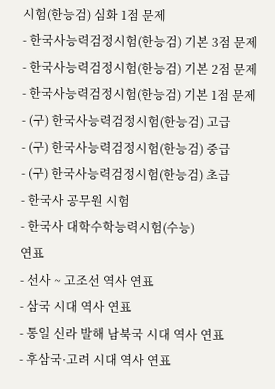시험(한능검) 심화 1점 문제
- 한국사능력검정시험(한능검) 기본 3점 문제
- 한국사능력검정시험(한능검) 기본 2점 문제
- 한국사능력검정시험(한능검) 기본 1점 문제
- (구) 한국사능력검정시험(한능검) 고급
- (구) 한국사능력검정시험(한능검) 중급
- (구) 한국사능력검정시험(한능검) 초급
- 한국사 공무원 시험
- 한국사 대학수학능력시험(수능)
연표
- 선사 ~ 고조선 역사 연표
- 삼국 시대 역사 연표
- 통일 신라 발해 남북국 시대 역사 연표
- 후삼국·고려 시대 역사 연표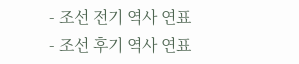- 조선 전기 역사 연표
- 조선 후기 역사 연표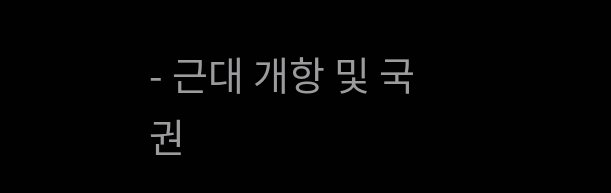- 근대 개항 및 국권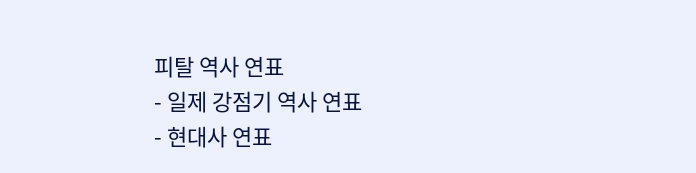피탈 역사 연표
- 일제 강점기 역사 연표
- 현대사 연표